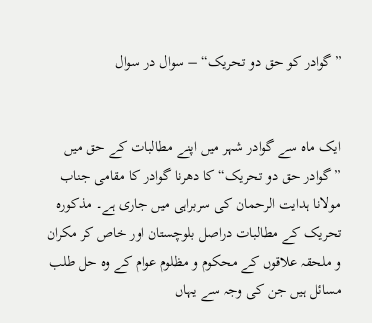”گوادر کو حق دو تحریک“ – سوال در سوال


ایک ماہ سے گوادر شہر میں اپنے مطالبات کے حق میں ”گوادر حق دو تحریک“ کا دھرنا گوادر کا مقامی جناب مولانا ہدایت الرحمان کی سربراہی میں جاری ہے۔ مذکورہ تحریک کے مطالبات دراصل بلوچستان اور خاص کر مکران و ملحقہ علاقوں کے محکوم و مظلوم عوام کے وہ حل طلب مسائل ہیں جن کی وجہ سے یہاں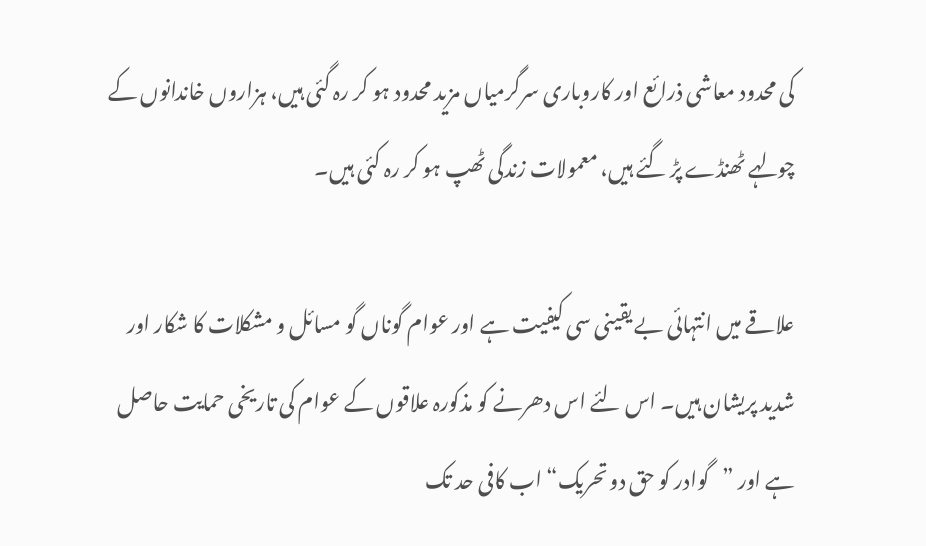کی محدود معاشی ذرائع اور کاروباری سرگرمیاں مزید محدود ہو کر رہ گئی ہیں، ہزاروں خاندانوں کے چولہے ٹھنڈے پڑ گئے ہیں، معمولات زندگی ٹھپ ہو کر رہ کئی ہیں۔

علاقے میں انتہائی بے یقینی سی کیفیت ہے اور عوام گوناں گو مسائل و مشکلات کا شکار اور شدید پریشان ہیں۔ اس لئے اس دھرنے کو مذکورہ علاقوں کے عوام کی تاریخی حمایت حاصل ہے اور ”گوادر کو حق دو تحریک“ اب کافی حد تک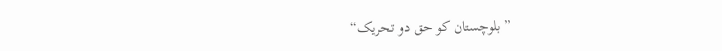”بلوچستان کو حق دو تحریک“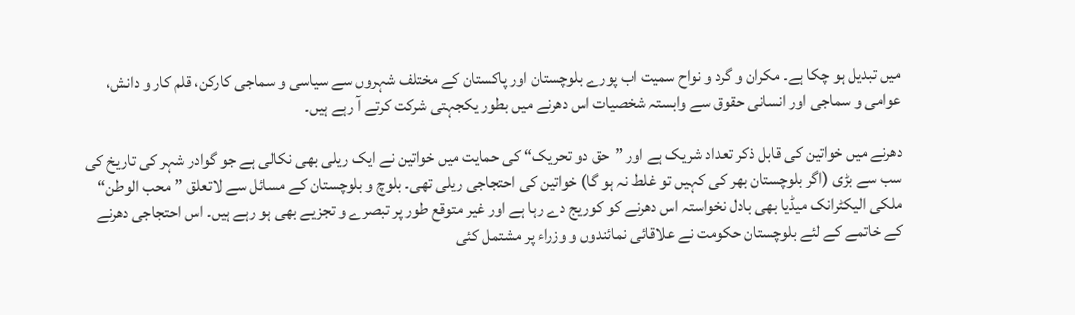میں تبدیل ہو چکا ہے۔ مکران و گرد و نواح سمیت اب پورے بلوچستان اور پاکستان کے مختلف شہروں سے سیاسی و سماجی کارکن، قلم کار و دانش، عوامی و سماجی اور انسانی حقوق سے وابستہ شخصیات اس دھرنے میں بطور یکجہتی شرکت کرتے آ رہے ہیں۔

دھرنے میں خواتین کی قابل ذکر تعداد شریک ہے اور ”حق دو تحریک“ کی حمایت میں خواتین نے ایک ریلی بھی نکالی ہے جو گوادر شہر کی تاریخ کی سب سے بڑی (اگر بلوچستان بھر کی کہیں تو غلط نہ ہو گا) خواتین کی احتجاجی ریلی تھی۔ بلوچ و بلوچستان کے مسائل سے لاتعلق ”محب الوطن“ ملکی الیکٹرانک میڈیا بھی بادل نخواستہ اس دھرنے کو کوریج دے رہا ہے اور غیر متوقع طور پر تبصرے و تجزیے بھی ہو رہے ہیں۔ اس احتجاجی دھرنے کے خاتمے کے لئے بلوچستان حکومت نے علاقائی نمائندوں و وزراء پر مشتمل کئی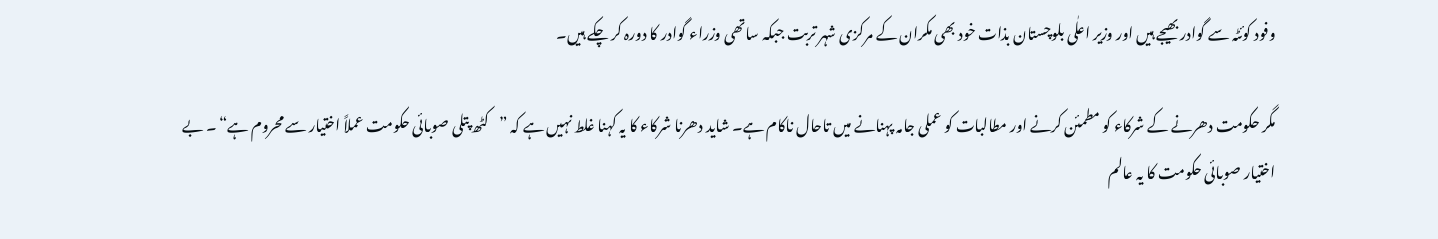وفود کوئٹہ سے گوادر بھیجے ہیں اور وزیر اعلٰی بلوچستان بذات خود بھی مکران کے مرکزی شہر تربت جبکہ ساتھی وزراء گوادر کا دورہ کر چکے ہیں۔

مگر حکومت دھرنے کے شرکاء کو مطمئن کرنے اور مطالبات کو عملی جامہ پہنانے میں تاحال ناکام ہے۔ شاید دھرنا شرکاء کا یہ کہنا غلط نہیں ہے کہ ”کٹھ پتلی صوبائی حکومت عملاً اختیار سے محروم ہے“ ۔ بے اختیار صوبائی حکومت کا یہ عالم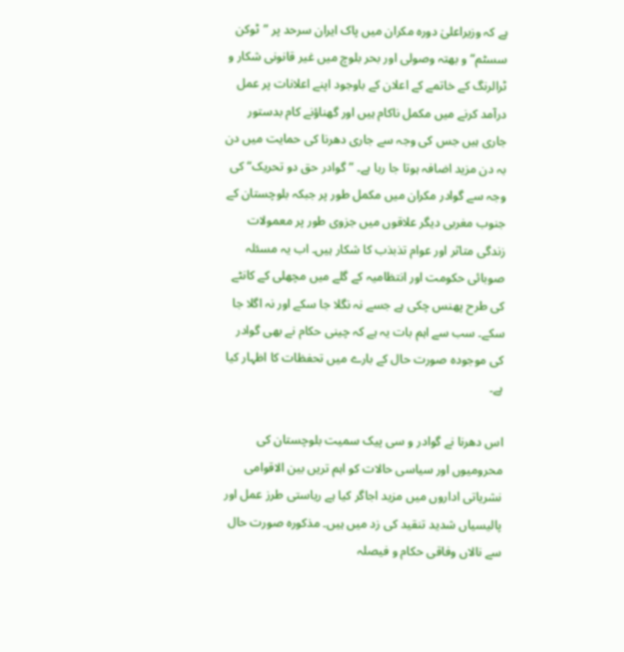ہے کہ وزیراعلیٰ دورہ مکران میں پاک ایران سرحد پر ”ٹوکن سسٹم“ و بھتہ وصولی اور بحر بلوچ میں غیر قانونی شکار و ٹرالرنگ کے خاتمے کے اعلان کے باوجود اپنے اعلانات پر عمل درآمد کرنے میں مکمل ناکام ہیں اور گھناؤنے کام بدستور جاری ہیں جس کی وجہ سے جاری دھرنا کی حمایت میں دن بہ دن مزید اضافہ ہوتا جا رہا ہے۔ ”گوادر حق دو تحریک“ کی وجہ سے گوادر مکران میں مکمل طور پر جبکہ بلوچستان کے جنوب مغربی دیگر علاقوں میں جزوی طور پر معمولات زندگی متاثر اور عوام تذبذب کا شکار ہیں۔ اب یہ مسئلہ صوبائی حکومت اور انتظامیہ کے گلے میں مچھلی کے کانٹے کی طرح پھنس چکی ہے جسے نہ نگلا جا سکے اور نہ اگلا جا سکے۔ سب سے اہم بات یہ ہے کہ چینی حکام نے بھی گوادر کی موجودہ صورت حال کے بارے میں تحفظات کا اظہار کیا ہے۔

اس دھرنا نے گوادر و سی پیک سمیت بلوچستان کی محرومیوں اور سیاسی حالات کو اہم تریں بین الاقوامی نشریاتی اداروں میں مزید اجاگر کیا ہے ریاستی طرز عمل اور پالیسیاں شدید تنقید کی زد میں ہیں۔ مذکورہ صورت حال سے نالاں وفاقی حکام و فیصلہ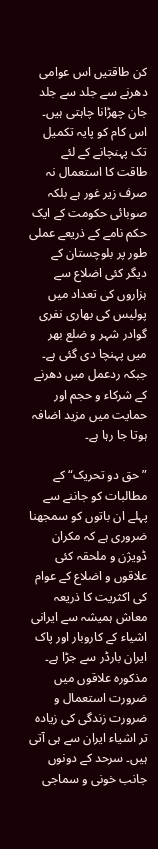کن طاقتیں اس عوامی دھرنے سے جلد سے جلد جان چھڑانا چاہتی ہیں۔ اس کام کو پایہ تکمیل تک پہنچانے کے لئے طاقت کا استعمال نہ صرف زیر غور ہے بلکہ صوبائی حکومت کے ایک حکم نامے کے ذریعے عملی طور پر بلوچستان کے دیگر کئی اضلاع سے ہزاروں کی تعداد میں پولیس کی بھاری نفری گوادر شہر و ضلع بھر میں پہنچا دی گئی ہے۔ جبکہ ردعمل میں دھرنے کے شرکاء و حجم اور حمایت میں مزید اضافہ ہوتا جا رہا ہے۔

”حق دو تحریک“ کے مطالبات کو جاننے سے پہلے ان باتوں کو سمجھنا ضروری ہے کہ مکران ڈویژن و ملحقہ کئی علاقوں و اضلاع کے عوام کی اکثریت کا ذریعہ معاش ہمیشہ سے ایرانی اشیاء کے کاروبار اور پاک ایران بارڈر سے جڑا ہے۔ مذکورہ علاقوں میں ضرورت استعمال و ضرورت زندگی کی زیادہ تر اشیاء ایران سے ہی آتی ہیں۔ سرحد کے دونوں جانب خونی و سماجی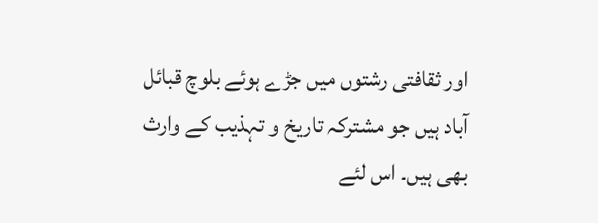اور ثقافتی رشتوں میں جڑے ہوئے بلوچ قبائل آباد ہیں جو مشترکہ تاریخ و تہذیب کے وارث بھی ہیں۔ اس لئے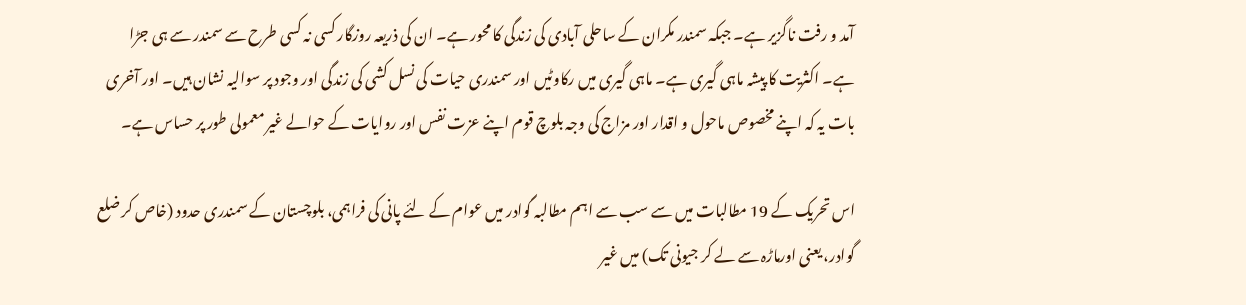آمد و رفت ناگزیر ہے۔ جبکہ سمندر مکران کے ساحلی آبادی کی زندگی کا محور ہے۔ ان کی ذریعہ روزگار کسی نہ کسی طرح سے سمندر سے ہی جڑا ہے۔ اکثریت کا پیشہ ماہی گیری ہے۔ ماہی گیری میں رکاوٹیں اور سمندری حیات کی نسل کشی کی زندگی اور وجود پر سوالیہ نشان ہیں۔ اور آخری بات یہ کہ اپنے مخصوص ماحول و اقدار اور مزاج کی وجہ بلوچ قوم اپنے عزت نفس اور روایات کے حوالے غیر معمولی طور پر حساس ہے۔

اس تحریک کے 19 مطالبات میں سے سب سے اہم مطالبہ گوادر میں عوام کے لئے پانی کی فراہمی، بلوچستان کے سمندری حدود (خاص کر ضلع گوادر، یعنی اورماڑہ سے لے کر جیونی تک) میں غیر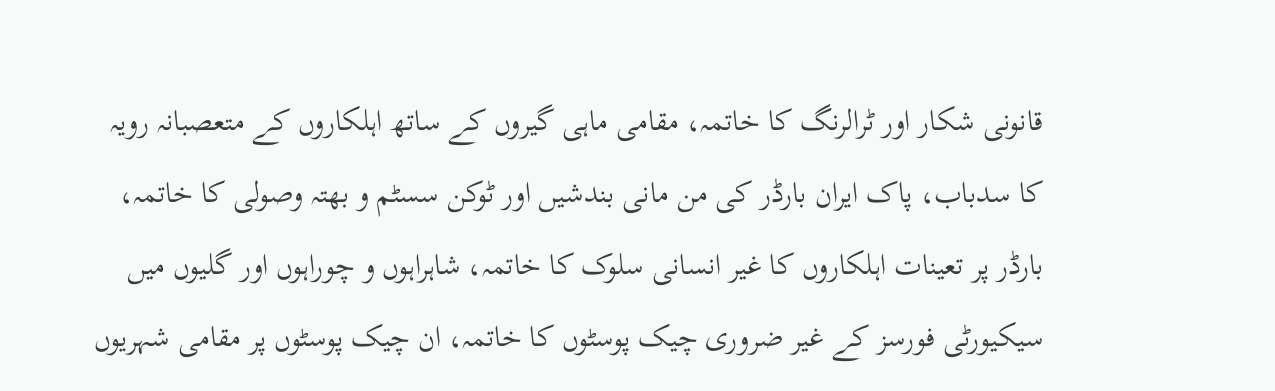قانونی شکار اور ٹرالرنگ کا خاتمہ، مقامی ماہی گیروں کے ساتھ اہلکاروں کے متعصبانہ رویہ کا سدباب، پاک ایران بارڈر کی من مانی بندشیں اور ٹوکن سسٹم و بھتہ وصولی کا خاتمہ، بارڈر پر تعینات اہلکاروں کا غیر انسانی سلوک کا خاتمہ، شاہراہوں و چوراہوں اور گلیوں میں سیکیورٹی فورسز کے غیر ضروری چیک پوسٹوں کا خاتمہ، ان چیک پوسٹوں پر مقامی شہریوں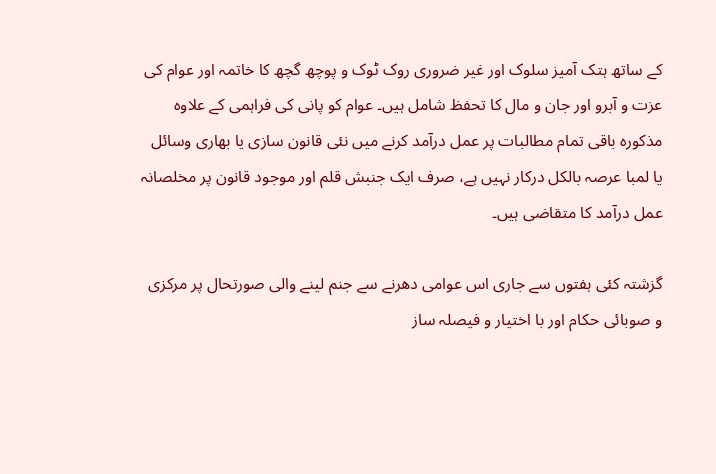کے ساتھ ہتک آمیز سلوک اور غیر ضروری روک ٹوک و پوچھ گچھ کا خاتمہ اور عوام کی عزت و آبرو اور جان و مال کا تحفظ شامل ہیں۔ عوام کو پانی کی فراہمی کے علاوہ مذکورہ باقی تمام مطالبات پر عمل درآمد کرنے میں نئی قانون سازی یا بھاری وسائل یا لمبا عرصہ بالکل درکار نہیں ہے، صرف ایک جنبش قلم اور موجود قانون پر مخلصانہ عمل درآمد کا متقاضی ہیں۔

گزشتہ کئی ہفتوں سے جاری اس عوامی دھرنے سے جنم لینے والی صورتحال پر مرکزی و صوبائی حکام اور با اختیار و فیصلہ ساز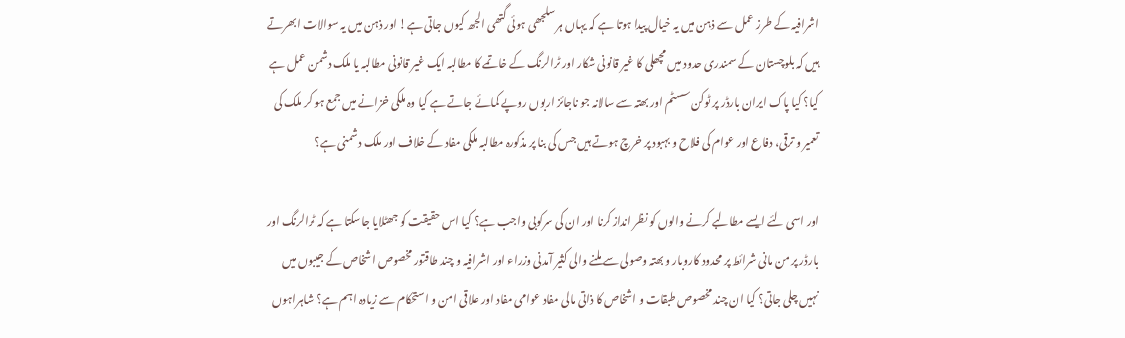اشرافیہ کے طرز عمل سے ذہن میں یہ خیال پیدا ہوتا ہے کہ یہاں ہر سلجھی ہوئی گتھی الجھ کیوں جاتی ہے! اور ذہن میں یہ سوالات ابھرتے ہیں کہ بلوچستان کے سمندری حدود میں مچھلی کا غیر قانونی شکار اور ٹرالرنگ کے خاتمے کا مطالبہ ایک غیر قانونی مطالبہ یا ملک دشمن عمل ہے کیا؟ کیا پاک ایران بارڈر پر ٹوکن سسٹم اور بھتہ سے سالانہ جو ناجائز اربوں روپے کمائے جاتے ہے کیا وہ ملکی خزانے میں جمع ہو کر ملک کی تعمیر و ترقی، دفاع اور عوام کی فلاح و بہبود پر خرچ ہوتے ہیں جس کی بنا پر مذکورہ مطالبہ ملکی مفاد کے خلاف اور ملک دشمنی ہے؟

اور اسی لئے ایسے مطالبے کرنے والوں کو نظر انداز کرنا اور ان کی سرکوبی واجب ہے؟ کیا اس حقیقت کو جھٹلایا جاسکتا ہے کہ ٹرالرنگ اور بارڈر پر من مانی شرائط پر محدود کاروبار و بھتہ وصولی سے ملنے والی کثیر آمدنی وزراء اور اشرافیہ و چند طاقتور مخصوص اشخاص کے جیبوں میں نہیں چلی جاتی؟ کیا ان چند مخصوص طبقات و اشخاص کا ذاتی مالی مفاد عوامی مفاد اور علاقی امن و استحکام سے زیادہ اہم ہے؟ شاہراہوں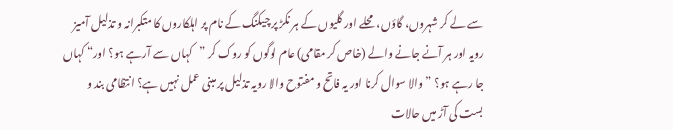سے لے کر شہروں، گاؤں، محلے اور گلیوں کے ہر نکڑ پر چیکنگ کے نام پر اہلکاروں کا متکبرانہ و تذلیل آمیز رویہ اور ہر آنے جانے والے (خاص کر مقامی) عام لوگوں کو روک کر ”کہاں سے آرہے ہو؟ اور“ کہاں جا رہے ہو؟ ”والا سوال کرنا اور یہ فاتح و مفتوح والا رویہ تذلیل پر مبنی عمل نہیں ہے؟ انتظامی بند و بست کی آڑ میں حالات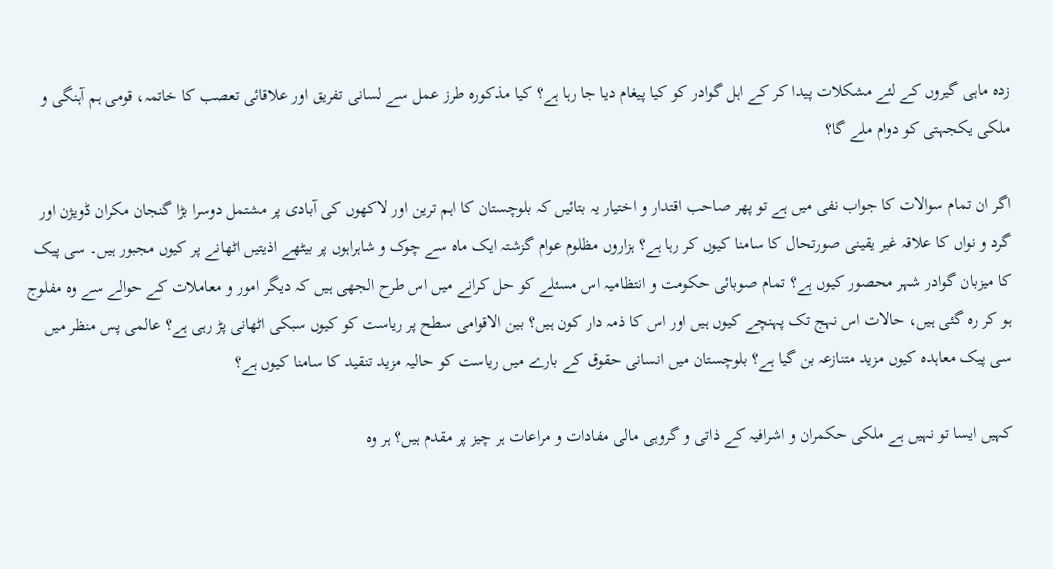زدہ ماہی گیروں کے لئے مشکلات پیدا کر کے اہل گوادر کو کیا پیغام دیا جا رہا ہے؟ کیا مذکورہ طرز عمل سے لسانی تفریق اور علاقائی تعصب کا خاتمہ، قومی ہم آہنگی و ملکی یکجہتی کو دوام ملے گا؟

اگر ان تمام سوالات کا جواب نفی میں ہے تو پھر صاحب اقتدار و اختیار یہ بتائیں کہ بلوچستان کا اہم ترین اور لاکھوں کی آبادی پر مشتمل دوسرا بڑا گنجان مکران ڈویژن اور گرد و نواں کا علاقہ غیر یقینی صورتحال کا سامنا کیوں کر رہا ہے؟ ہزاروں مظلوم عوام گزشتہ ایک ماہ سے چوک و شاہراہوں پر بیٹھے اذیتیں اٹھانے پر کیوں مجبور ہیں۔ سی پیک کا میزبان گوادر شہر محصور کیوں ہے؟ تمام صوبائی حکومت و انتظامیہ اس مسئلے کو حل کرانے میں اس طرح الجھی ہیں کہ دیگر امور و معاملات کے حوالے سے وہ مفلوج ہو کر رہ گئی ہیں، حالات اس نہج تک پہنچے کیوں ہیں اور اس کا ذمہ دار کون ہیں؟ بین الاقوامی سطح پر ریاست کو کیوں سبکی اٹھانی پڑ رہی ہے؟ عالمی پس منظر میں سی پیک معاہدہ کیوں مزید متنازعہ بن گیا ہے؟ بلوچستان میں انسانی حقوق کے بارے میں ریاست کو حالیہ مزید تنقید کا سامنا کیوں ہے؟

کہیں ایسا تو نہیں ہے ملکی حکمران و اشرافیہ کے ذاتی و گروہی مالی مفادات و مراعات ہر چیز پر مقدم ہیں؟ ہر وہ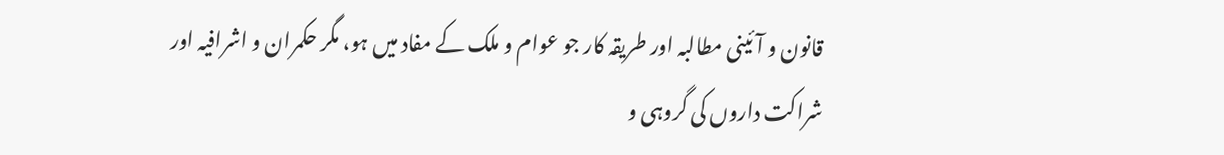قانون و آئینی مطالبہ اور طریقہ کار جو عوام و ملک کے مفاد میں ہو، مگر حکمران و اشرافیہ اور شراکت داروں کی گروہی و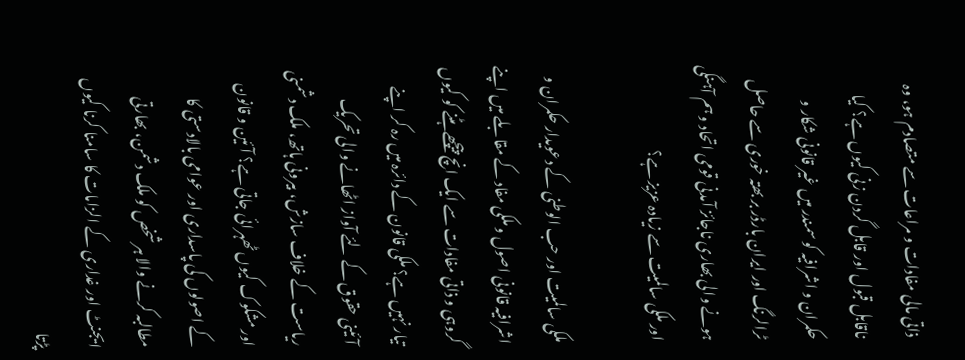ذاتی مالی مفادات و مراعات سے متصادم ہو، وہ ناقابل قبول اور قابل گردن زنی کیوں ہے؟ کیا حکمران و اشرافیہ کو سمندر میں غیر قانونی شکار و ٹرالرنگ اور ایران بارڈر بر بھتہ خوری سے حاصل ہونے والی بھاری ناجائز آمدنی قومی اتحاد و ہم آہنگی اور ملکی سالمیت سے زیادہ عزیز ہے؟

ملکی سالمیت اور حب الوطنی کے دعویدار حکمران و اشرافیہ قانونی اصول و ملکی مفاد کے مقابلے میں اپنے گروہی و ذاتی مفادات سے ایک انچ پیچھے ہٹنے کو کیوں تیار نہیں ہے؟ ملکی قانون کے دائرہ میں رہ کر اپنے آئینی حقوق کے لئے آواز اٹھانے والی تحریک ریاست کے خلاف سازش، بیرونی ہاتھ، ملک دشمنی اور مشکوک کیوں ٹھہرائی جاتی ہے؟ آئین و قانون کے اصولوں کی پاسداری اور عوامی بالادستی کا مطالبہ کرنے والا ہر شخص کو ملک دشمن، بھارتی ایجنٹ اور غداری کے الزامات کا سامنا کرنا کیوں پڑتا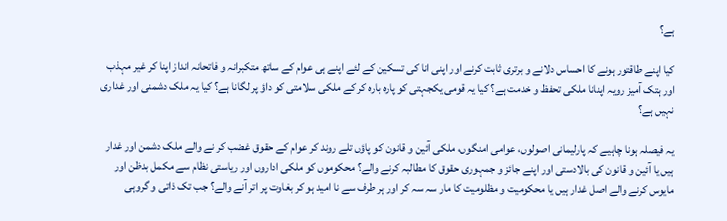ہے؟

کیا اپنے طاقتور ہونے کا احساس دلانے و برتری ثابت کرنے اور اپنی انا کی تسکین کے لئے اپنے ہی عوام کے ساتھ متکبرانہ و فاتحانہ انداز اپنا کر غیر مہذب اور ہتک آمیز رویہ اپنانا ملکی تحفظ و خدمت ہے؟ کیا یہ قومی یکجہتی کو پارہ بارہ کر کے ملکی سلامتی کو داؤ پر لگانا ہے؟ کیا یہ ملک دشمنی اور غداری نہیں ہے؟

یہ فیصلہ ہونا چاہیے کہ پارلیمانی اصولوں، عوامی امنگوں، ملکی آئین و قانون کو پاؤں تلے روند کر عوام کے حقوق غضب کر نے والے ملک دشمن اور غدار ہیں یا آئین و قانون کی بالادستی اور اپنے جائز و جمہوری حقوق کا مطالبہ کرنے والے؟ محکوموں کو ملکی اداروں اور ریاستی نظام سے مکمل بدظن اور مایوس کرنے والے اصل غدار ہیں یا محکومیت و مظلومیت کا مار سہ سہ کر اور ہر طرف سے نا امید ہو کر بغاوت پر اتر آنے والے؟ جب تک ذاتی و گروہی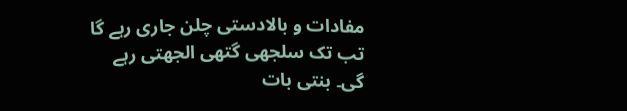مفادات و بالادستی چلن جاری رہے گا تب تک سلجھی گتھی الجھتی رہے گی۔ بنتی بات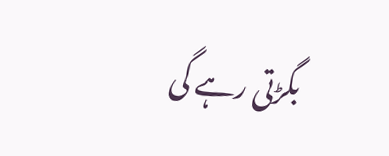بگڑتی رہے گی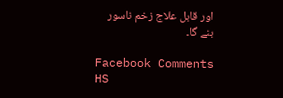اور قابل علاج زخم ناسور بنے گا۔

Facebook Comments HS